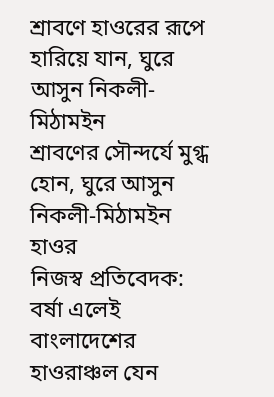শ্রাবণে হাওরের রূপে হারিয়ে যান, ঘুরে আসুন নিকলী-মিঠামইন
শ্রাবণের সৌন্দর্যে মুগ্ধ হোন, ঘুরে আসুন নিকলী-মিঠামইন হাওর
নিজস্ব প্রতিবেদক: বর্ষা এলেই বাংলাদেশের হাওরাঞ্চল যেন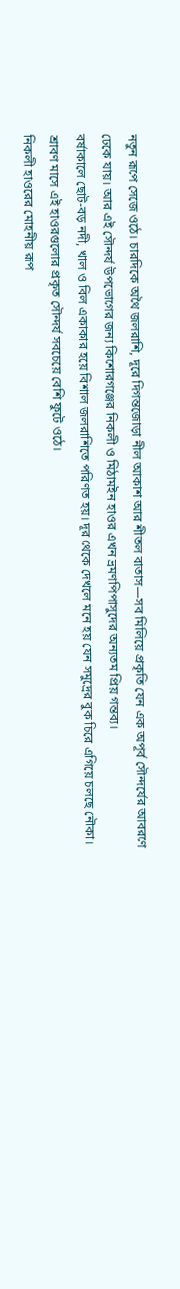নতুন রূপে সেজে ওঠে। চারদিকে অথৈ জলরাশি, দূরে দিগন্তজোড়া নীল আকাশ আর শীতল বাতাস—সব মিলিয়ে প্রকৃতি যেন এক অপূর্ব সৌন্দর্যের আবরণে ঢেকে যায়। আর এই সৌন্দর্য উপভোগের জন্য কিশোরগঞ্জের নিকলী ও মিঠামইন হাওর এখন ভ্রমণপিপাসুদের অন্যতম প্রিয় গন্তব্য।
বর্ষাকালে ছোট-বড় নদী, খাল ও বিল একাকার হয়ে বিশাল জলরাশিতে পরিণত হয়। দূর থেকে দেখলে মনে হয় যেন সমুদ্রের বুক চিরে এগিয়ে চলছে নৌকা। শ্রাবণ মাসে এই হাওরগুলোর প্রকৃত সৌন্দর্য সবচেয়ে বেশি ফুটে ওঠে।
নিকলী হাওরের মোহনীয় রূপ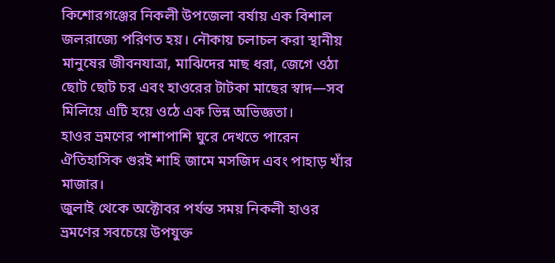কিশোরগঞ্জের নিকলী উপজেলা বর্ষায় এক বিশাল জলরাজ্যে পরিণত হয়। নৌকায় চলাচল করা স্থানীয় মানুষের জীবনযাত্রা, মাঝিদের মাছ ধরা, জেগে ওঠা ছোট ছোট চর এবং হাওরের টাটকা মাছের স্বাদ—সব মিলিয়ে এটি হয়ে ওঠে এক ভিন্ন অভিজ্ঞতা।
হাওর ভ্রমণের পাশাপাশি ঘুরে দেখতে পারেন ঐতিহাসিক গুরই শাহি জামে মসজিদ এবং পাহাড় খাঁর মাজার।
জুলাই থেকে অক্টোবর পর্যন্ত সময় নিকলী হাওর ভ্রমণের সবচেয়ে উপযুক্ত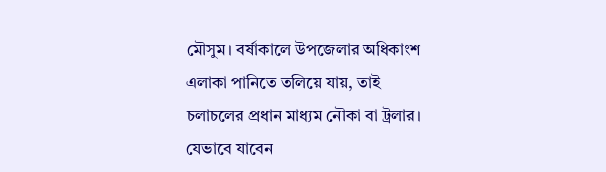মৌসুম। বর্ষাকালে উপজেলার অধিকাংশ এলাকা পানিতে তলিয়ে যায়, তাই চলাচলের প্রধান মাধ্যম নৌকা বা ট্রলার।
যেভাবে যাবেন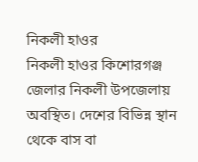নিকলী হাওর
নিকলী হাওর কিশোরগঞ্জ জেলার নিকলী উপজেলায় অবস্থিত। দেশের বিভিন্ন স্থান থেকে বাস বা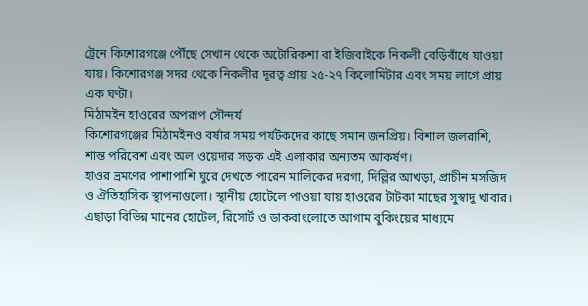ট্রেনে কিশোরগঞ্জে পৌঁছে সেখান থেকে অটোরিকশা বা ইজিবাইকে নিকলী বেড়িবাঁধে যাওয়া যায়। কিশোরগঞ্জ সদর থেকে নিকলীর দূরত্ব প্রায় ২৫-২৭ কিলোমিটার এবং সময় লাগে প্রায় এক ঘণ্টা।
মিঠামইন হাওরের অপরূপ সৌন্দর্য
কিশোরগঞ্জের মিঠামইনও বর্ষার সময় পর্যটকদের কাছে সমান জনপ্রিয়। বিশাল জলরাশি, শান্ত পরিবেশ এবং অল ওয়েদার সড়ক এই এলাকার অন্যতম আকর্ষণ।
হাওর ভ্রমণের পাশাপাশি ঘুরে দেখতে পারেন মালিকের দরগা, দিল্লির আখড়া, প্রাচীন মসজিদ ও ঐতিহাসিক স্থাপনাগুলো। স্থানীয় হোটেলে পাওয়া যায় হাওরের টাটকা মাছের সুস্বাদু খাবার। এছাড়া বিভিন্ন মানের হোটেল, রিসোর্ট ও ডাকবাংলোতে আগাম বুকিংয়ের মাধ্যমে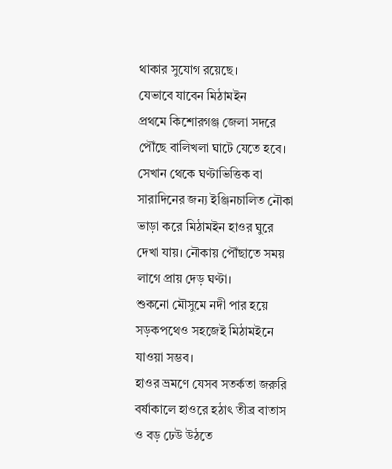থাকার সুযোগ রয়েছে।
যেভাবে যাবেন মিঠামইন
প্রথমে কিশোরগঞ্জ জেলা সদরে পৌঁছে বালিখলা ঘাটে যেতে হবে। সেখান থেকে ঘণ্টাভিত্তিক বা সারাদিনের জন্য ইঞ্জিনচালিত নৌকা ভাড়া করে মিঠামইন হাওর ঘুরে দেখা যায়। নৌকায় পৌঁছাতে সময় লাগে প্রায় দেড় ঘণ্টা।
শুকনো মৌসুমে নদী পার হয়ে সড়কপথেও সহজেই মিঠামইনে যাওয়া সম্ভব।
হাওর ভ্রমণে যেসব সতর্কতা জরুরি
বর্ষাকালে হাওরে হঠাৎ তীব্র বাতাস ও বড় ঢেউ উঠতে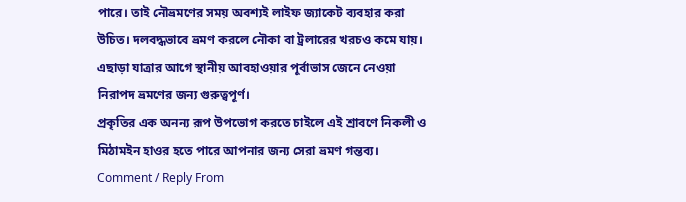পারে। তাই নৌভ্রমণের সময় অবশ্যই লাইফ জ্যাকেট ব্যবহার করা উচিত। দলবদ্ধভাবে ভ্রমণ করলে নৌকা বা ট্রলারের খরচও কমে যায়। এছাড়া যাত্রার আগে স্থানীয় আবহাওয়ার পূর্বাভাস জেনে নেওয়া নিরাপদ ভ্রমণের জন্য গুরুত্বপূর্ণ।
প্রকৃতির এক অনন্য রূপ উপভোগ করতে চাইলে এই শ্রাবণে নিকলী ও মিঠামইন হাওর হতে পারে আপনার জন্য সেরা ভ্রমণ গন্তব্য।
Comment / Reply From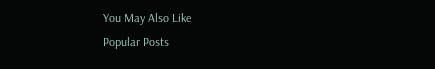You May Also Like
Popular Posts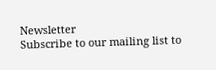Newsletter
Subscribe to our mailing list to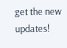get the new updates!